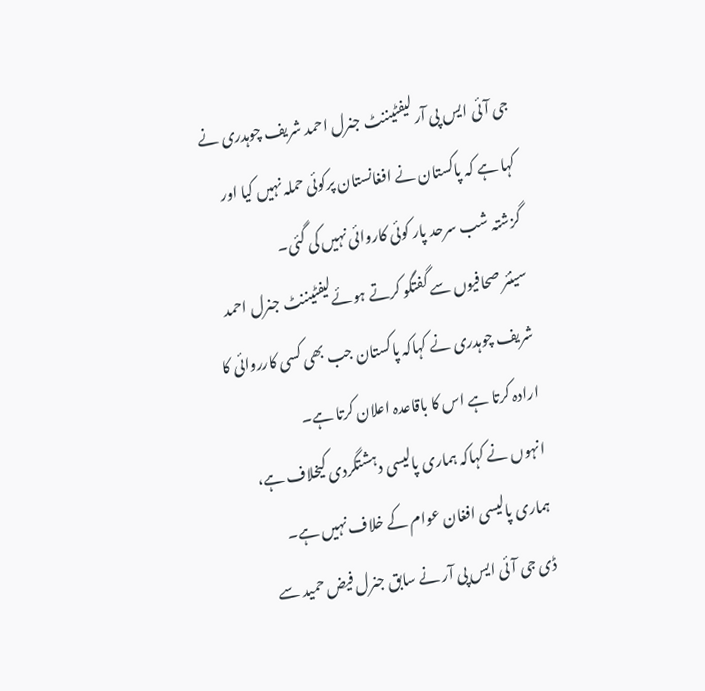جی آئی ایس پی آر لیفٹیننٹ جنرل احمد شریف چوہدری نے کہا ہے کہ پاکستان نے افغانستان پرکوئی حملہ نہیں کیا اور گزشتہ شب سرحد پار کوئی کاروائی نہیں کی گئی۔
سینئر صحافیوں سے گفتگو کرتے ہوئےلیفٹیننٹ جنرل احمد شریف چوہدری نے کہاکہ پاکستان جب بھی کسی کارروائی کا ارادہ کرتا ہے اس کا باقاعدہ اعلان کرتا ہے۔
انہوں نے کہاکہ ہماری پالیسی دہشتگردی کیخلاف ہے، ہماری پالیسی افغان عوام کے خلاف نہیں ہے۔
ڈی جی آئی ایس پی آر نے سابق جنرل فیض حمید سے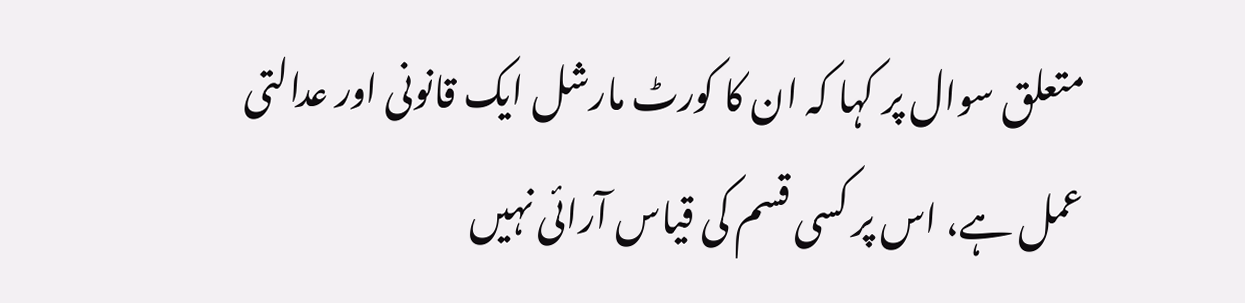متعلق سوال پر کہا کہ ان کا کورٹ مارشل ایک قانونی اور عدالتی عمل ہے، اس پر کسی قسم کی قیاس آرائی نہیں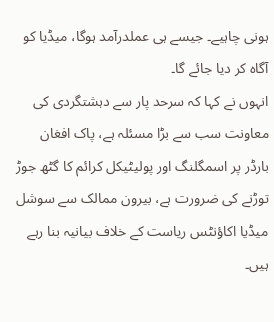ہونی چاہیے۔ جیسے ہی عملدرآمد ہوگا، میڈیا کو آگاہ کر دیا جائے گا۔
انہوں نے کہا کہ سرحد پار سے دہشتگردی کی معاونت سب سے بڑا مسئلہ ہے، پاک افغان بارڈر پر اسمگلنگ اور پولیٹیکل کرائم کا گٹھ جوڑ توڑنے کی ضرورت ہے، بیرون ممالک سے سوشل میڈیا اکاؤنٹس ریاست کے خلاف بیانیہ بنا رہے ہیں۔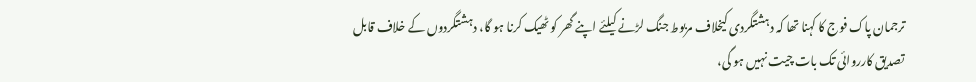ترجمان پاک فوج کا کہنا تھا کہ دہشتگردی کیخلاف مربوط جنگ لڑنے کیلئے اپنے گھر کو ٹھیک کرنا ہو گا، دہشتگردوں کے خلاف قابل تصدیق کارروائی تک بات چیت نہیں ہو گی،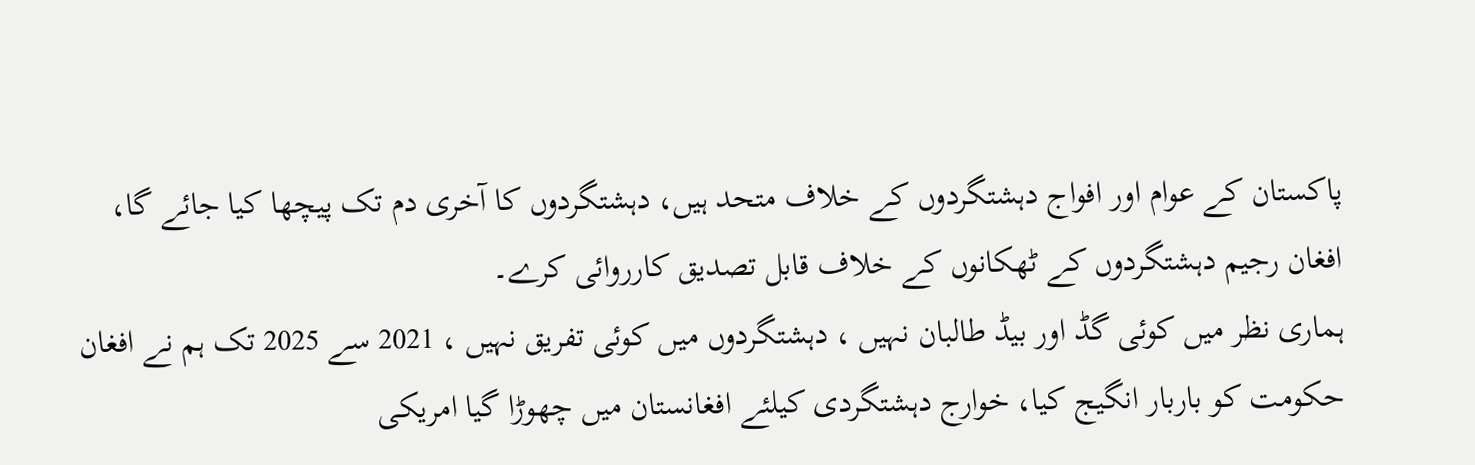پاکستان کے عوام اور افواج دہشتگردوں کے خلاف متحد ہیں، دہشتگردوں کا آخری دم تک پیچھا کیا جائے گا، افغان رجیم دہشتگردوں کے ٹھکانوں کے خلاف قابل تصدیق کارروائی کرے۔
ہماری نظر میں کوئی گڈ اور بیڈ طالبان نہیں ، دہشتگردوں میں کوئی تفریق نہیں ، 2021 سے 2025 تک ہم نے افغان حکومت کو باربار انگیج کیا، خوارج دہشتگردی کیلئے افغانستان میں چھوڑا گیا امریکی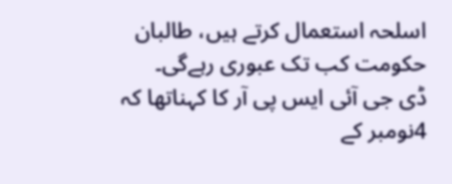اسلحہ استعمال کرتے ہیں، طالبان حکومت کب تک عبوری رہےگی۔
ڈی جی آئی ایس پی آر کا کہناتھا کہ 4نومبر کے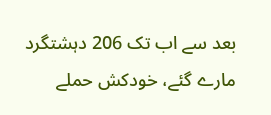بعد سے اب تک 206 دہشتگرد مارے گئے، خودکش حملے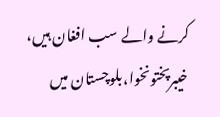کرنے والے سب افغان ہیں، خیبرپختونخوا،بلوچستان میں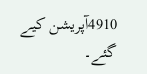4910آپریشن کیے گئے۔